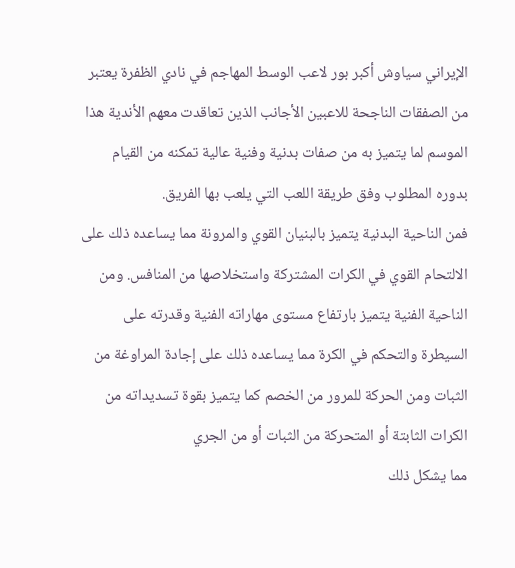الإيراني سياوش أكبر بور لاعب الوسط المهاجم في نادي الظفرة يعتبر من الصفقات الناجحة للاعبين الأجانب الذين تعاقدت معهم الأندية هذا الموسم لما يتميز به من صفات بدنية وفنية عالية تمكنه من القيام بدوره المطلوب وفق طريقة اللعب التي يلعب بها الفريق.
فمن الناحية البدنية يتميز بالبنيان القوي والمرونة مما يساعده ذلك على الالتحام القوي في الكرات المشتركة واستخلاصها من المنافس. ومن الناحية الفنية يتميز بارتفاع مستوى مهاراته الفنية وقدرته على السيطرة والتحكم في الكرة مما يساعده ذلك على إجادة المراوغة من الثبات ومن الحركة للمرور من الخصم كما يتميز بقوة تسديداته من الكرات الثابتة أو المتحركة من الثبات أو من الجري
مما يشكل ذلك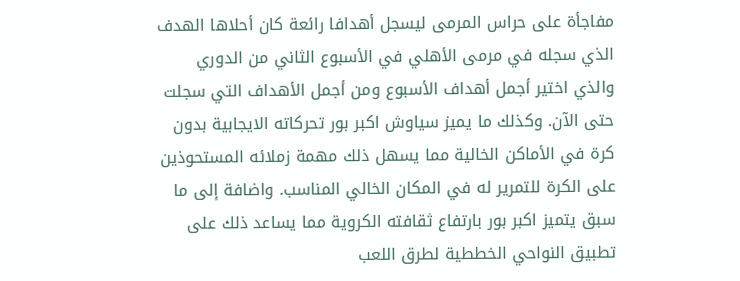مفاجأة على حراس المرمى ليسجل أهدافا رائعة كان أحلاها الهدف الذي سجله في مرمى الأهلي في الأسبوع الثاني من الدوري والذي اختير أجمل أهداف الأسبوع ومن أجمل الأهداف التي سجلت حتى الآن. وكذلك ما يميز سياوش اكبر بور تحركاته الايجابية بدون كرة في الأماكن الخالية مما يسهل ذلك مهمة زملائه المستحوذين على الكرة للتمرير له في المكان الخالي المناسب. واضافة إلى ما سبق يتميز اكبر بور بارتفاع ثقافته الكروية مما يساعد ذلك على تطبيق النواحي الخططية لطرق اللعب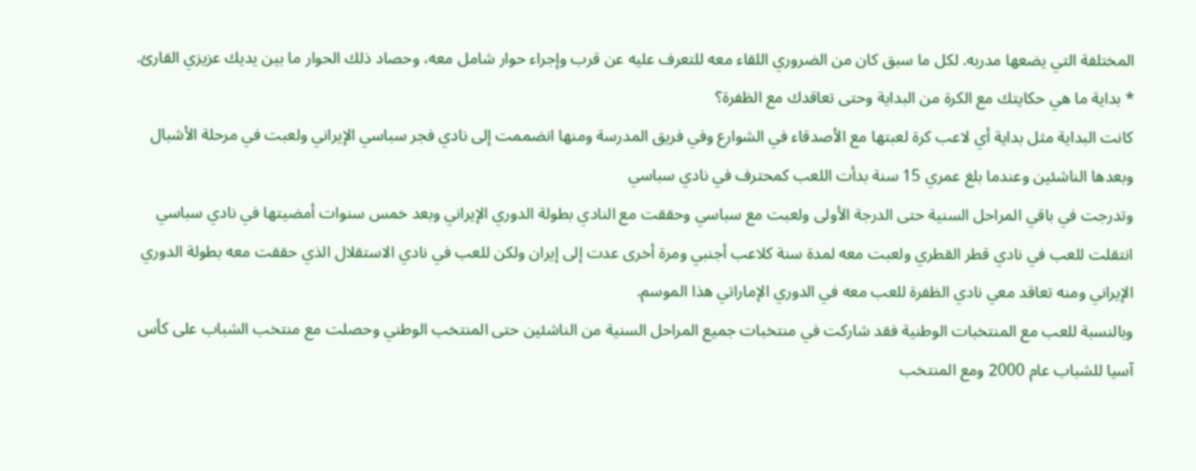المختلفة التي يضعها مدربه. لكل ما سبق كان من الضروري اللقاء معه للتعرف عليه عن قرب وإجراء حوار شامل معه، وحصاد ذلك الحوار ما بين يديك عزيزي القارئ.
* بداية ما هي حكايتك مع الكرة من البداية وحتى تعاقدك مع الظفرة؟
كانت البداية مثل بداية أي لاعب كرة لعبتها مع الأصدقاء في الشوارع وفي فريق المدرسة ومنها انضممت إلى نادي فجر سباسي الإيراني ولعبت في مرحلة الأشبال وبعدها الناشئين وعندما بلغ عمري 15 سنة بدأت اللعب كمحترف في نادي سباسي
وتدرجت في باقي المراحل السنية حتى الدرجة الأولى ولعبت مع سباسي وحققت مع النادي بطولة الدوري الإيراني وبعد خمس سنوات أمضيتها في نادي سباسي انتقلت للعب في نادي قطر القطري ولعبت معه لمدة سنة كلاعب أجنبي ومرة أخرى عدت إلى إيران ولكن للعب في نادي الاستقلال الذي حققت معه بطولة الدوري الإيراني ومنه تعاقد معي نادي الظفرة للعب معه في الدوري الإماراتي هذا الموسم.
وبالنسبة للعب مع المنتخبات الوطنية فقد شاركت في منتخبات جميع المراحل السنية من الناشئين حتى المنتخب الوطني وحصلت مع منتخب الشباب على كأس آسيا للشباب عام 2000 ومع المنتخب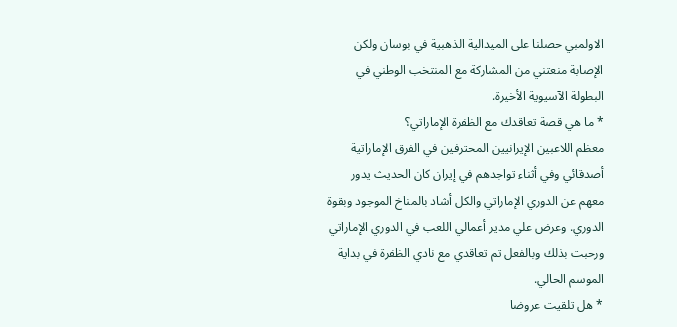الاولمبي حصلنا على الميدالية الذهبية في بوسان ولكن الإصابة منعتني من المشاركة مع المنتخب الوطني في البطولة الآسيوية الأخيرة.
* ما هي قصة تعاقدك مع الظفرة الإماراتي؟
معظم اللاعبين الإيرانيين المحترفين في الفرق الإماراتية أصدقائي وفي أثناء تواجدهم في إيران كان الحديث يدور معهم عن الدوري الإماراتي والكل أشاد بالمناخ الموجود وبقوة الدوري. وعرض علي مدير أعمالي اللعب في الدوري الإماراتي ورحبت بذلك وبالفعل تم تعاقدي مع نادي الظفرة في بداية الموسم الحالي.
* هل تلقيت عروضا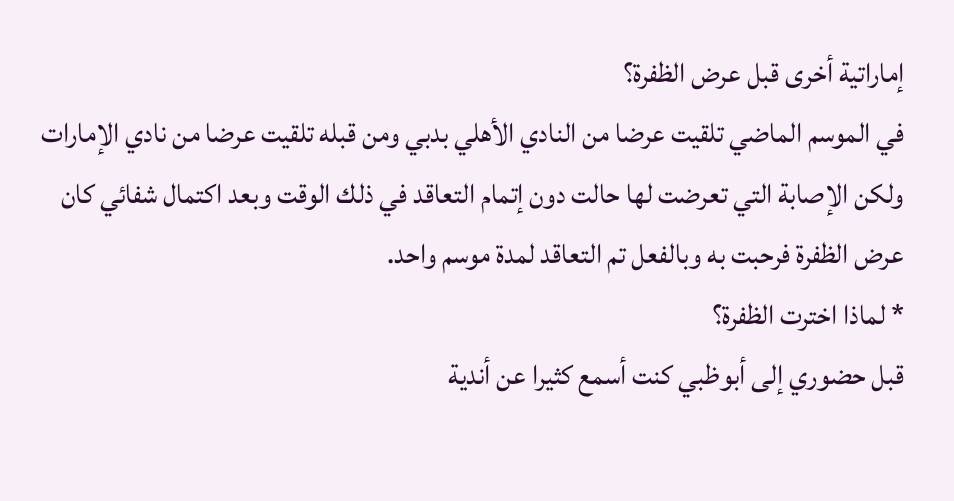إماراتية أخرى قبل عرض الظفرة؟
في الموسم الماضي تلقيت عرضا من النادي الأهلي بدبي ومن قبله تلقيت عرضا من نادي الإمارات ولكن الإصابة التي تعرضت لها حالت دون إتمام التعاقد في ذلك الوقت وبعد اكتمال شفائي كان عرض الظفرة فرحبت به وبالفعل تم التعاقد لمدة موسم واحد.
* لماذا اخترت الظفرة؟
قبل حضوري إلى أبوظبي كنت أسمع كثيرا عن أندية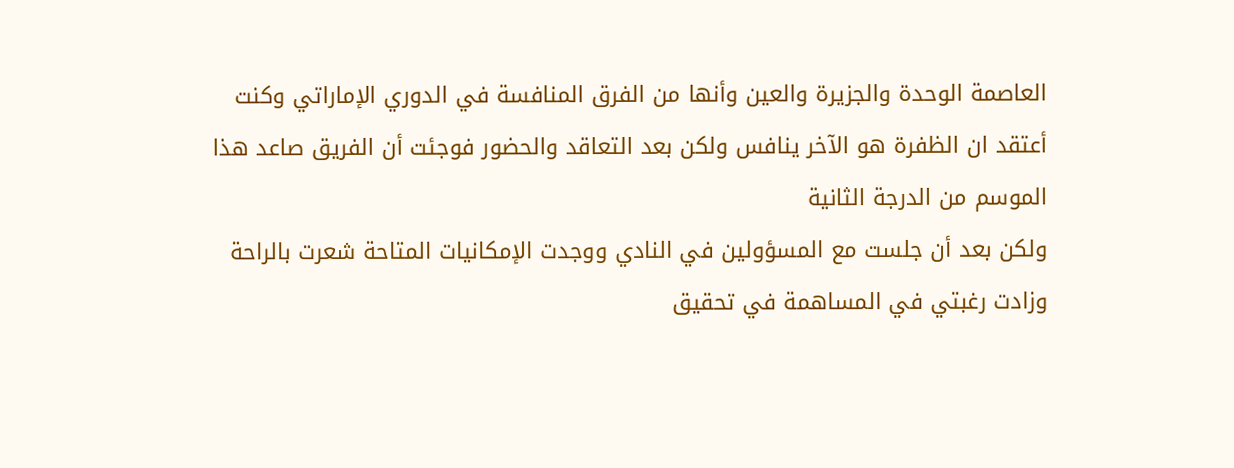العاصمة الوحدة والجزيرة والعين وأنها من الفرق المنافسة في الدوري الإماراتي وكنت أعتقد ان الظفرة هو الآخر ينافس ولكن بعد التعاقد والحضور فوجئت أن الفريق صاعد هذا الموسم من الدرجة الثانية
ولكن بعد أن جلست مع المسؤولين في النادي ووجدت الإمكانيات المتاحة شعرت بالراحة وزادت رغبتي في المساهمة في تحقيق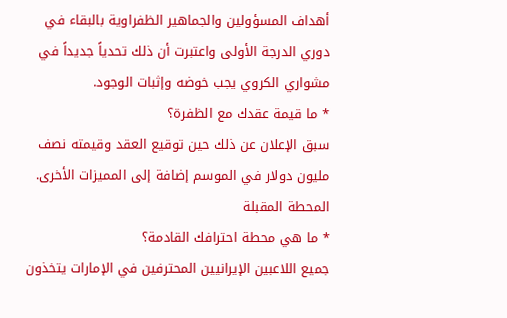أهداف المسؤولين والجماهير الظفراوية بالبقاء في دوري الدرجة الأولى واعتبرت أن ذلك تحدياً جديداً في مشواري الكروي يجب خوضه وإثبات الوجود.
* ما قيمة عقدك مع الظفرة؟
سبق الإعلان عن ذلك حين توقيع العقد وقيمته نصف مليون دولار في الموسم إضافة إلى المميزات الأخرى.
المحطة المقبلة
* ما هي محطة احترافك القادمة؟
جميع اللاعبين الإيرانيين المحترفين في الإمارات يتخذون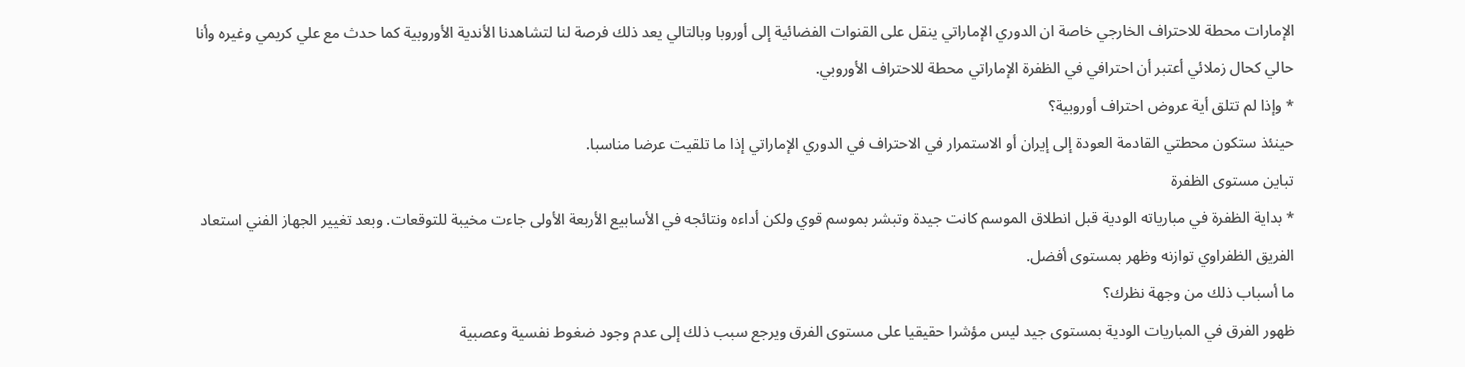الإمارات محطة للاحتراف الخارجي خاصة ان الدوري الإماراتي ينقل على القنوات الفضائية إلى أوروبا وبالتالي يعد ذلك فرصة لنا لتشاهدنا الأندية الأوروبية كما حدث مع علي كريمي وغيره وأنا حالي كحال زملائي أعتبر أن احترافي في الظفرة الإماراتي محطة للاحتراف الأوروبي.
* وإذا لم تتلق أية عروض احتراف أوروبية؟
حينئذ ستكون محطتي القادمة العودة إلى إيران أو الاستمرار في الاحتراف في الدوري الإماراتي إذا ما تلقيت عرضا مناسبا.
تباين مستوى الظفرة
* بداية الظفرة في مبارياته الودية قبل انطلاق الموسم كانت جيدة وتبشر بموسم قوي ولكن أداءه ونتائجه في الأسابيع الأربعة الأولى جاءت مخيبة للتوقعات. وبعد تغيير الجهاز الفني استعاد الفريق الظفراوي توازنه وظهر بمستوى أفضل.
ما أسباب ذلك من وجهة نظرك؟
ظهور الفرق في المباريات الودية بمستوى جيد ليس مؤشرا حقيقيا على مستوى الفرق ويرجع سبب ذلك إلى عدم وجود ضغوط نفسية وعصبية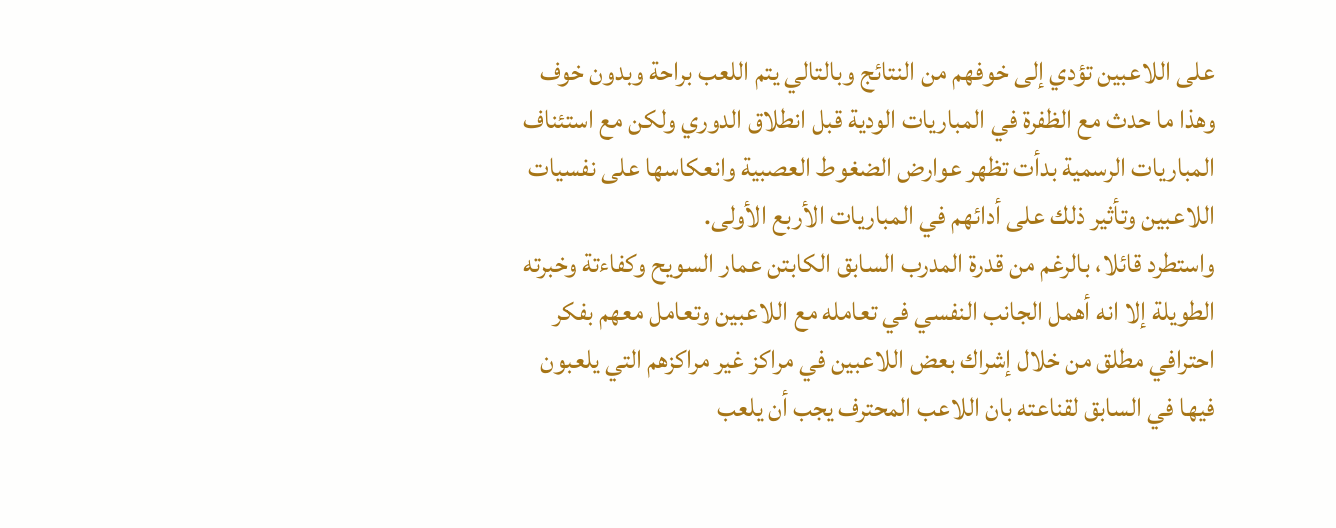على اللاعبين تؤدي إلى خوفهم من النتائج وبالتالي يتم اللعب براحة وبدون خوف
وهذا ما حدث مع الظفرة في المباريات الودية قبل انطلاق الدوري ولكن مع استئناف المباريات الرسمية بدأت تظهر عوارض الضغوط العصبية وانعكاسها على نفسيات اللاعبين وتأثير ذلك على أدائهم في المباريات الأربع الأولى.
واستطرد قائلا، بالرغم من قدرة المدرب السابق الكابتن عمار السويح وكفاءتة وخبرته الطويلة إلا انه أهمل الجانب النفسي في تعامله مع اللاعبين وتعامل معهم بفكر احترافي مطلق من خلال إشراك بعض اللاعبين في مراكز غير مراكزهم التي يلعبون فيها في السابق لقناعته بان اللاعب المحترف يجب أن يلعب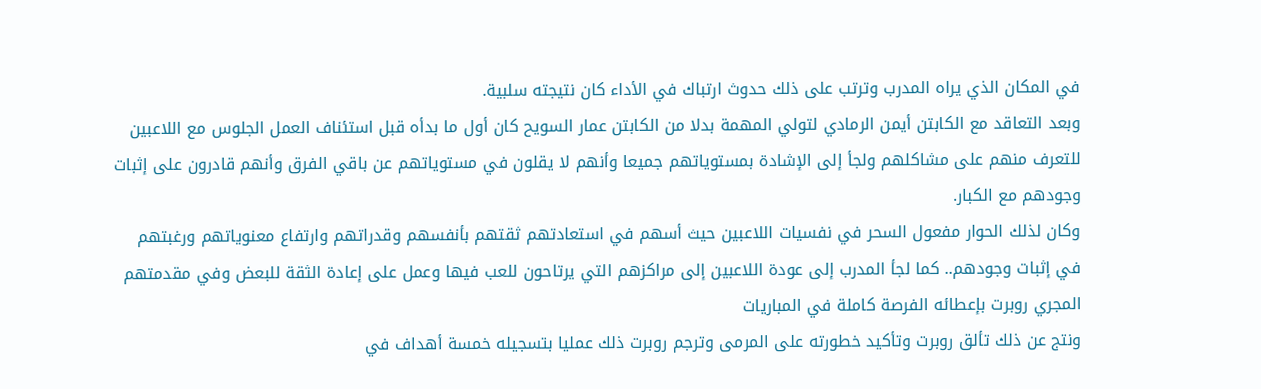في المكان الذي يراه المدرب وترتب على ذلك حدوث ارتباك في الأداء كان نتيجته سلبية.
وبعد التعاقد مع الكابتن أيمن الرمادي لتولي المهمة بدلا من الكابتن عمار السويح كان أول ما بدأه قبل استئناف العمل الجلوس مع اللاعبين للتعرف منهم على مشاكلهم ولجأ إلى الإشادة بمستوياتهم جميعا وأنهم لا يقلون في مستوياتهم عن باقي الفرق وأنهم قادرون على إثبات وجودهم مع الكبار.
وكان لذلك الحوار مفعول السحر في نفسيات اللاعبين حيث أسهم في استعادتهم ثقتهم بأنفسهم وقدراتهم وارتفاع معنوياتهم ورغبتهم في إثبات وجودهم.. كما لجأ المدرب إلى عودة اللاعبين إلى مراكزهم التي يرتاحون للعب فيها وعمل على إعادة الثقة للبعض وفي مقدمتهم المجري روبرت بإعطائه الفرصة كاملة في المباريات
ونتج عن ذلك تألق روبرت وتأكيد خطورته على المرمى وترجم روبرت ذلك عمليا بتسجيله خمسة أهداف في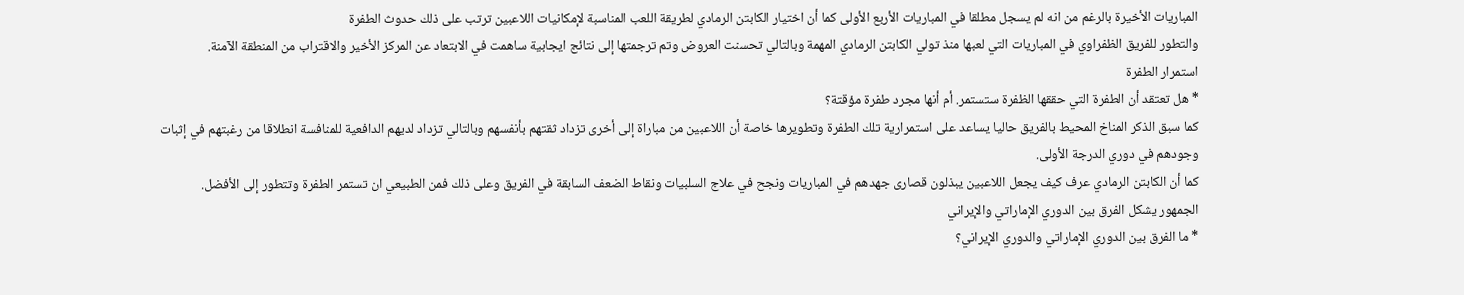المباريات الأخيرة بالرغم من انه لم يسجل مطلقا في المباريات الأربع الأولى كما أن اختيار الكابتن الرمادي لطريقة اللعب المناسبة لإمكانيات اللاعبين ترتب على ذلك حدوث الطفرة
والتطور للفريق الظفراوي في المباريات التي لعبها منذ تولي الكابتن الرمادي المهمة وبالتالي تحسنت العروض وتم ترجمتها إلى نتائج ايجابية ساهمت في الابتعاد عن المركز الأخير والاقتراب من المنطقة الآمنة.
استمرار الطفرة
* هل تعتقد أن الطفرة التي حققها الظفرة ستستمر. أم أنها مجرد طفرة مؤقتة؟
كما سبق الذكر المناخ المحيط بالفريق حاليا يساعد على استمرارية تلك الطفرة وتطويرها خاصة أن اللاعبين من مباراة إلى أخرى تزداد ثقتهم بأنفسهم وبالتالي تزداد لديهم الدافعية للمنافسة انطلاقا من رغبتهم في إثبات وجودهم في دوري الدرجة الأولى.
كما أن الكابتن الرمادي عرف كيف يجعل اللاعبين يبذلون قصارى جهدهم في المباريات ونجح في علاج السلبيات ونقاط الضعف السابقة في الفريق وعلى ذلك فمن الطبيعي ان تستمر الطفرة وتتطور إلى الأفضل.
الجمهور يشكل الفرق بين الدوري الإماراتي والإيراني
* ما الفرق بين الدوري الإماراتي والدوري الإيراني؟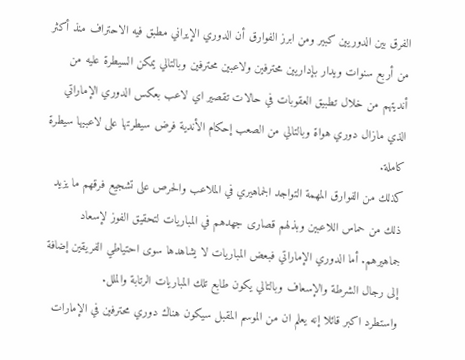الفرق بين الدوريين كبير ومن ابرز الفوارق أن الدوري الإيراني مطبق فيه الاحتراف منذ أكثر من أربع سنوات ويدار بإداريين محترفين ولاعبين محترفين وبالتالي يمكن السيطرة عليه من أنديتهم من خلال تطبيق العقوبات في حالات تقصير اي لاعب بعكس الدوري الإماراتي الذي مازال دوري هواة وبالتالي من الصعب إحكام الأندية فرض سيطرتها على لاعبيها سيطرة كاملة.
كذلك من الفوارق المهمة التواجد الجماهيري في الملاعب والحرص على تشجيع فرقهم ما يزيد ذلك من حماس اللاعبين وبذلهم قصارى جهدهم في المباريات لتحقيق الفوز لإسعاد جماهيرهم. أما الدوري الإماراتي فبعض المباريات لا يشاهدها سوى احتياطي الفريقين إضافة إلى رجال الشرطة والإسعاف وبالتالي يكون طابع تلك المباريات الرتابة والملل.
واستطرد اكبر قائلا إنه يعلم ان من الموسم المقبل سيكون هناك دوري محترفين في الإمارات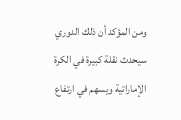ومن المؤكد أن ذلك الدوري سيحدث نقلة كبيرة في الكرة الإماراتية ويسهم في ارتفاع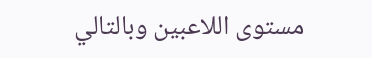مستوى اللاعبين وبالتالي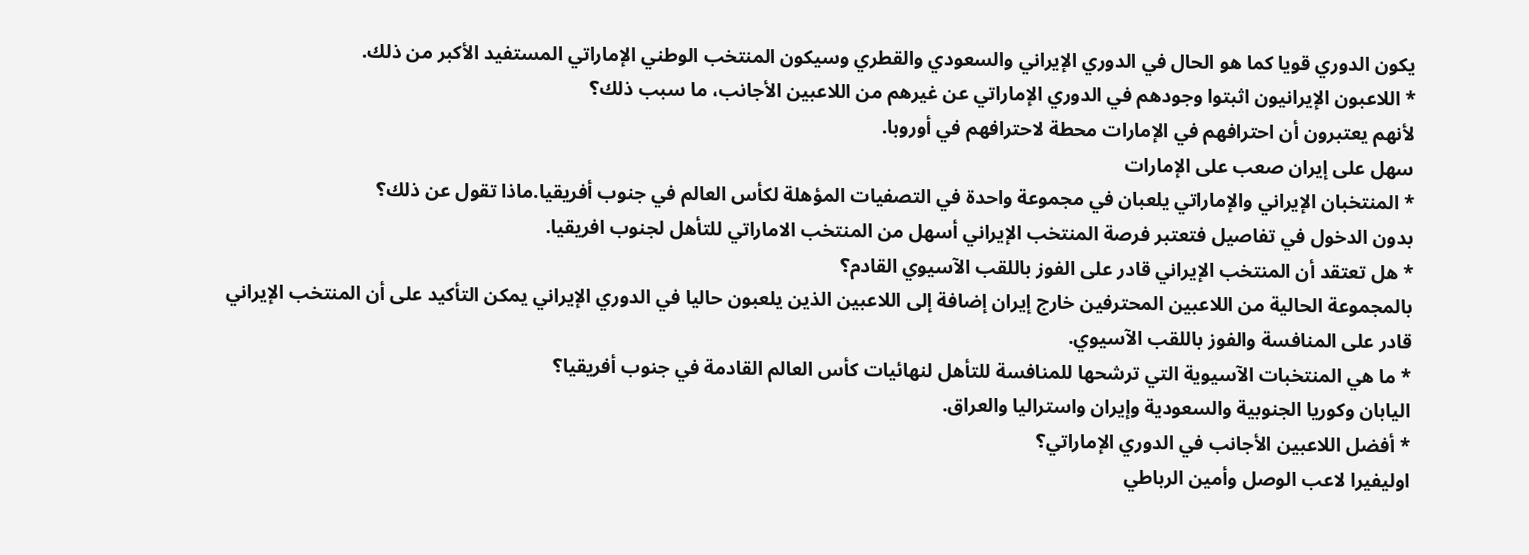يكون الدوري قويا كما هو الحال في الدوري الإيراني والسعودي والقطري وسيكون المنتخب الوطني الإماراتي المستفيد الأكبر من ذلك.
* اللاعبون الإيرانيون اثبتوا وجودهم في الدوري الإماراتي عن غيرهم من اللاعبين الأجانب، ما سبب ذلك؟
لأنهم يعتبرون أن احترافهم في الإمارات محطة لاحترافهم في أوروبا.
سهل على إيران صعب على الإمارات
* المنتخبان الإيراني والإماراتي يلعبان في مجموعة واحدة في التصفيات المؤهلة لكأس العالم في جنوب أفريقيا.ماذا تقول عن ذلك؟
بدون الدخول في تفاصيل فتعتبر فرصة المنتخب الإيراني أسهل من المنتخب الاماراتي للتأهل لجنوب افريقيا.
* هل تعتقد أن المنتخب الإيراني قادر على الفوز باللقب الآسيوي القادم؟
بالمجموعة الحالية من اللاعبين المحترفين خارج إيران إضافة إلى اللاعبين الذين يلعبون حاليا في الدوري الإيراني يمكن التأكيد على أن المنتخب الإيراني قادر على المنافسة والفوز باللقب الآسيوي.
* ما هي المنتخبات الآسيوية التي ترشحها للمنافسة للتأهل لنهائيات كأس العالم القادمة في جنوب أفريقيا؟
اليابان وكوريا الجنوبية والسعودية وإيران واستراليا والعراق.
* أفضل اللاعبين الأجانب في الدوري الإماراتي؟
اوليفيرا لاعب الوصل وأمين الرباطي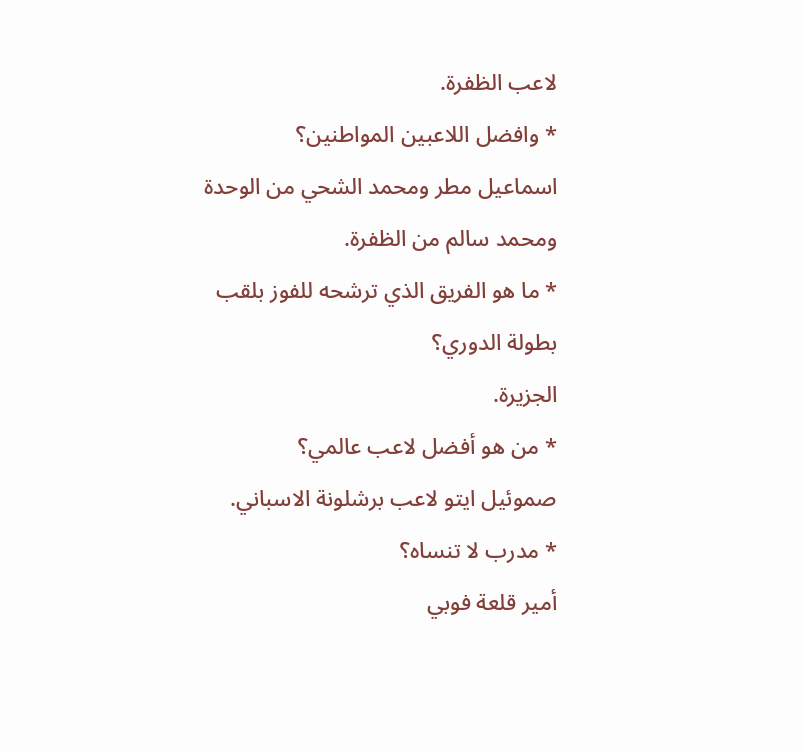لاعب الظفرة.
* وافضل اللاعبين المواطنين؟
اسماعيل مطر ومحمد الشحي من الوحدة ومحمد سالم من الظفرة.
* ما هو الفريق الذي ترشحه للفوز بلقب بطولة الدوري؟
الجزيرة.
* من هو أفضل لاعب عالمي؟
صموئيل ايتو لاعب برشلونة الاسباني.
* مدرب لا تنساه؟
أمير قلعة فوبي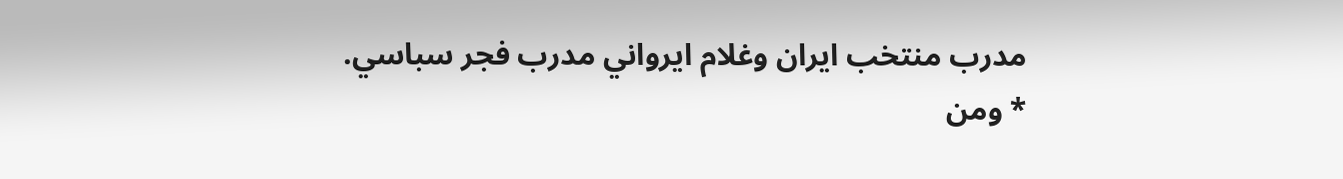مدرب منتخب ايران وغلام ايرواني مدرب فجر سباسي.
* ومن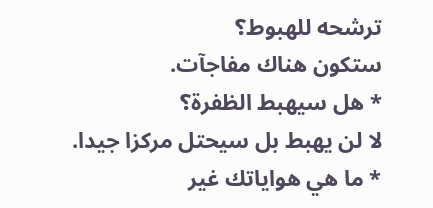ترشحه للهبوط؟
ستكون هناك مفاجآت.
* هل سيهبط الظفرة؟
لا لن يهبط بل سيحتل مركزا جيدا.
* ما هي هواياتك غير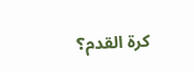كرة القدم؟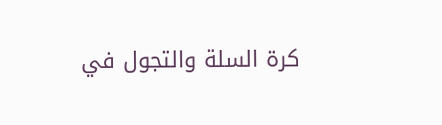كرة السلة والتجول في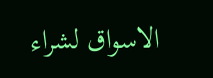الاسواق لشراء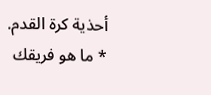أحذية كرة القدم.
* ما هو فريقك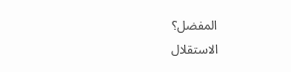المفضل؟
الاستقلال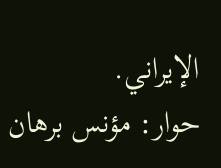الإيراني.
حوار: مؤنس برهان